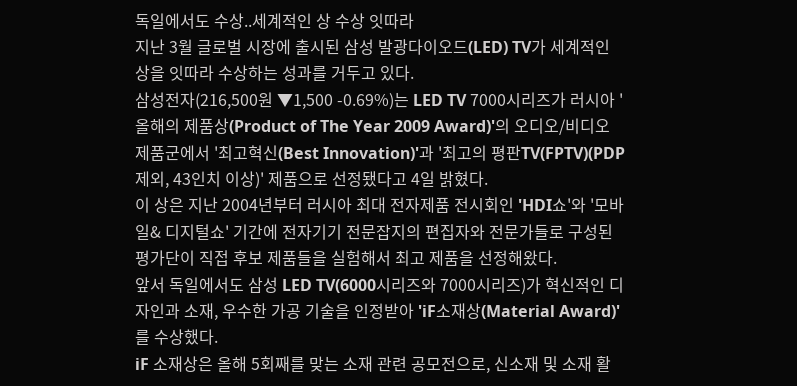독일에서도 수상..세계적인 상 수상 잇따라
지난 3월 글로벌 시장에 출시된 삼성 발광다이오드(LED) TV가 세계적인 상을 잇따라 수상하는 성과를 거두고 있다.
삼성전자(216,500원 ▼1,500 -0.69%)는 LED TV 7000시리즈가 러시아 '올해의 제품상(Product of The Year 2009 Award)'의 오디오/비디오 제품군에서 '최고혁신(Best Innovation)'과 '최고의 평판TV(FPTV)(PDP 제외, 43인치 이상)' 제품으로 선정됐다고 4일 밝혔다.
이 상은 지난 2004년부터 러시아 최대 전자제품 전시회인 'HDI쇼'와 '모바일& 디지털쇼' 기간에 전자기기 전문잡지의 편집자와 전문가들로 구성된 평가단이 직접 후보 제품들을 실험해서 최고 제품을 선정해왔다.
앞서 독일에서도 삼성 LED TV(6000시리즈와 7000시리즈)가 혁신적인 디자인과 소재, 우수한 가공 기술을 인정받아 'iF소재상(Material Award)'를 수상했다.
iF 소재상은 올해 5회째를 맞는 소재 관련 공모전으로, 신소재 및 소재 활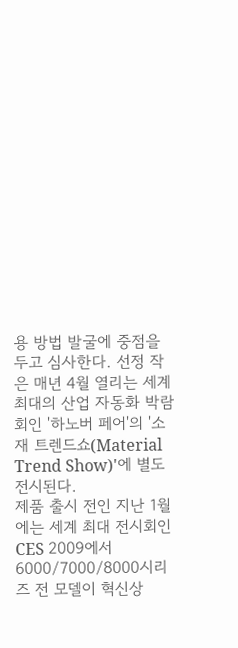용 방법 발굴에 중점을 두고 심사한다. 선정 작은 매년 4월 열리는 세계 최대의 산업 자동화 박람회인 '하노버 페어'의 '소재 트렌드쇼(Material Trend Show)'에 별도 전시된다.
제품 출시 전인 지난 1월에는 세계 최대 전시회인 CES 2009에서 6000/7000/8000시리즈 전 모델이 혁신상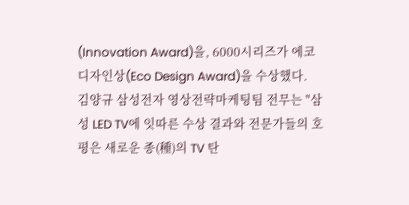(Innovation Award)을, 6000시리즈가 에코 디자인상(Eco Design Award)을 수상했다.
김양규 삼성전자 영상전략마케팅팀 전무는 "삼성 LED TV에 잇따른 수상 결과와 전문가들의 호평은 새로운 종(種)의 TV 탄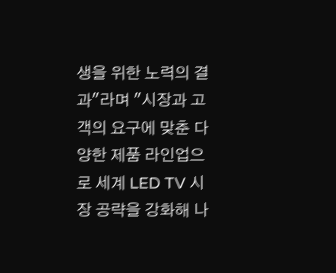생을 위한 노력의 결과"라며 "시장과 고객의 요구에 맞춘 다양한 제품 라인업으로 세계 LED TV 시장 공략을 강화해 나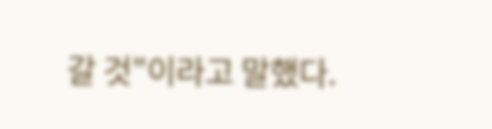갈 것"이라고 말했다.